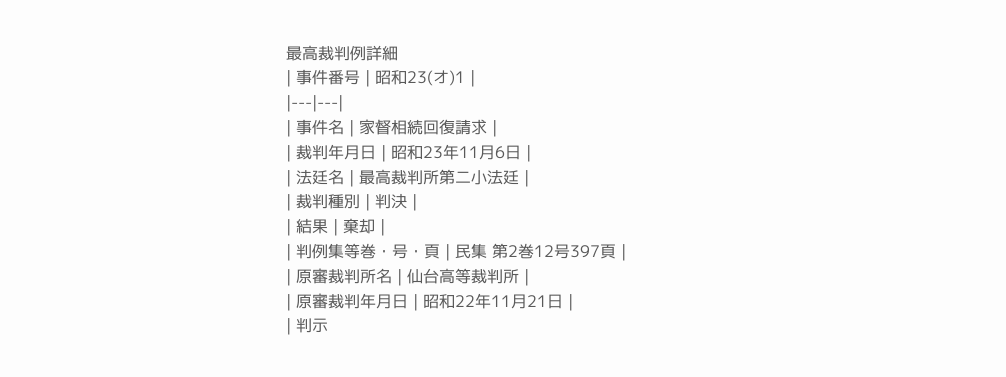最高裁判例詳細
| 事件番号 | 昭和23(オ)1 |
|---|---|
| 事件名 | 家督相続回復請求 |
| 裁判年月日 | 昭和23年11月6日 |
| 法廷名 | 最高裁判所第二小法廷 |
| 裁判種別 | 判決 |
| 結果 | 棄却 |
| 判例集等巻・号・頁 | 民集 第2巻12号397頁 |
| 原審裁判所名 | 仙台高等裁判所 |
| 原審裁判年月日 | 昭和22年11月21日 |
| 判示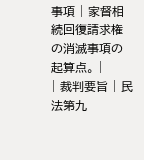事項 | 家督相続回復請求権の消滅事項の起算点。 |
| 裁判要旨 | 民法第九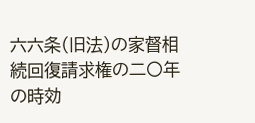六六条(旧法)の家督相続回復請求権の二〇年の時効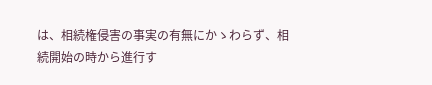は、相続権侵害の事実の有無にかゝわらず、相続開始の時から進行す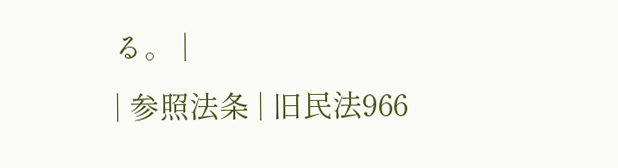る。 |
| 参照法条 | 旧民法966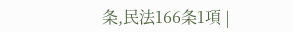条,民法166条1項 |